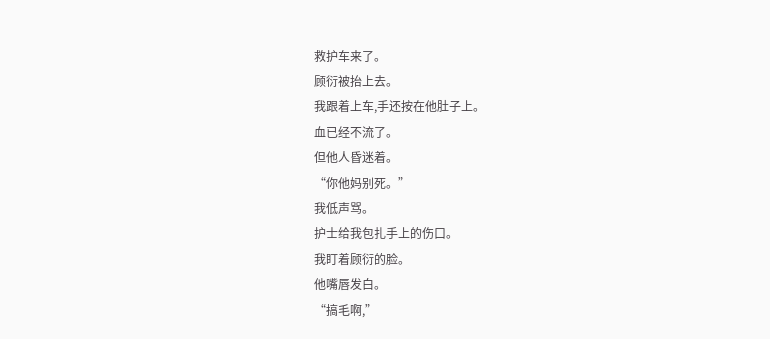救护车来了。
顾衍被抬上去。
我跟着上车,手还按在他肚子上。
血已经不流了。
但他人昏迷着。
“你他妈别死。”
我低声骂。
护士给我包扎手上的伤口。
我盯着顾衍的脸。
他嘴唇发白。
“搞毛啊,”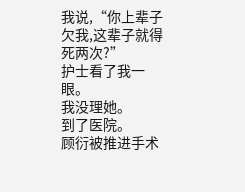我说,“你上辈子欠我,这辈子就得死两次?”
护士看了我一眼。
我没理她。
到了医院。
顾衍被推进手术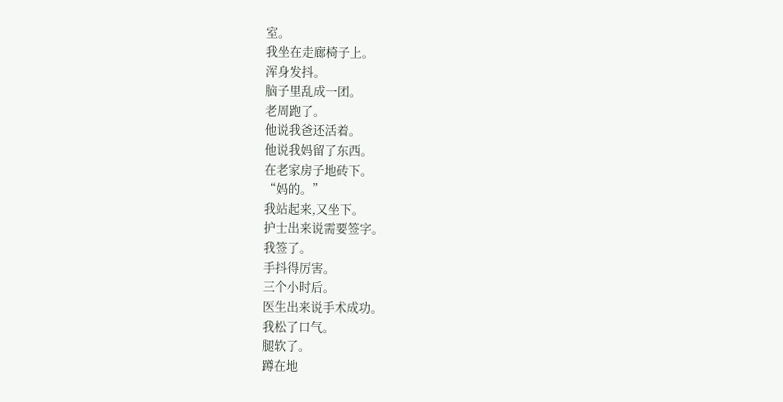室。
我坐在走廊椅子上。
浑身发抖。
脑子里乱成一团。
老周跑了。
他说我爸还活着。
他说我妈留了东西。
在老家房子地砖下。
“妈的。”
我站起来,又坐下。
护士出来说需要签字。
我签了。
手抖得厉害。
三个小时后。
医生出来说手术成功。
我松了口气。
腿软了。
蹲在地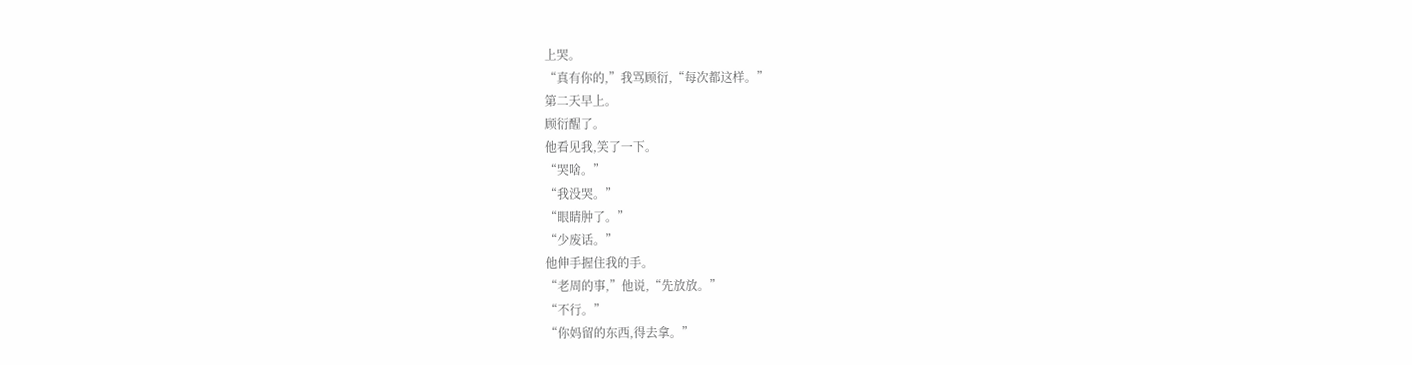上哭。
“真有你的,”我骂顾衍,“每次都这样。”
第二天早上。
顾衍醒了。
他看见我,笑了一下。
“哭啥。”
“我没哭。”
“眼睛肿了。”
“少废话。”
他伸手握住我的手。
“老周的事,”他说,“先放放。”
“不行。”
“你妈留的东西,得去拿。”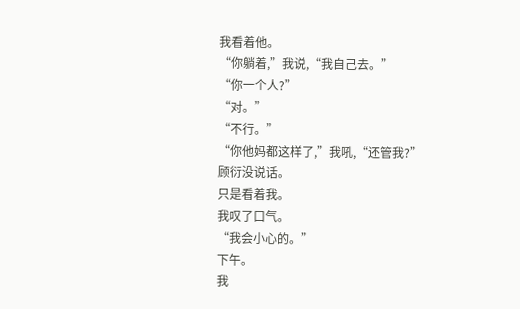我看着他。
“你躺着,”我说,“我自己去。”
“你一个人?”
“对。”
“不行。”
“你他妈都这样了,”我吼,“还管我?”
顾衍没说话。
只是看着我。
我叹了口气。
“我会小心的。”
下午。
我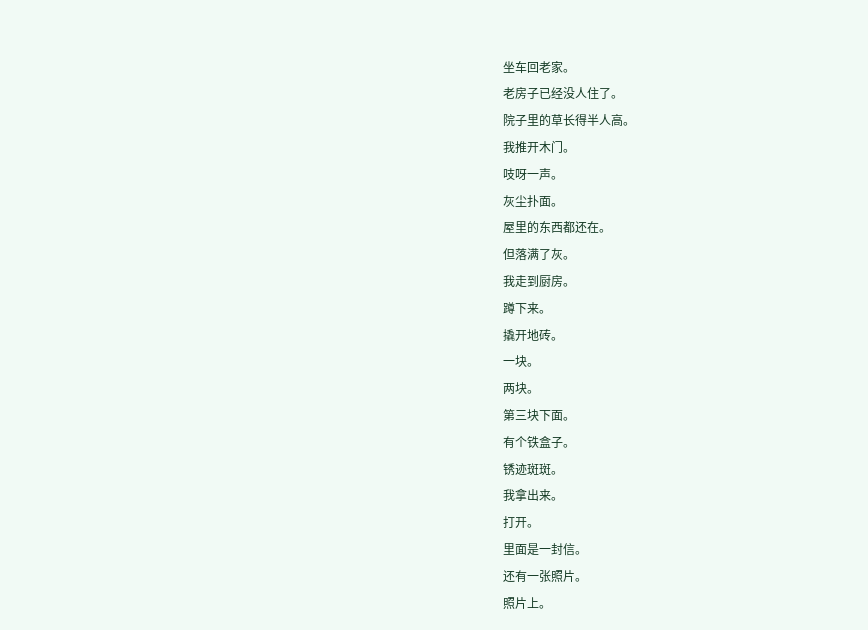坐车回老家。
老房子已经没人住了。
院子里的草长得半人高。
我推开木门。
吱呀一声。
灰尘扑面。
屋里的东西都还在。
但落满了灰。
我走到厨房。
蹲下来。
撬开地砖。
一块。
两块。
第三块下面。
有个铁盒子。
锈迹斑斑。
我拿出来。
打开。
里面是一封信。
还有一张照片。
照片上。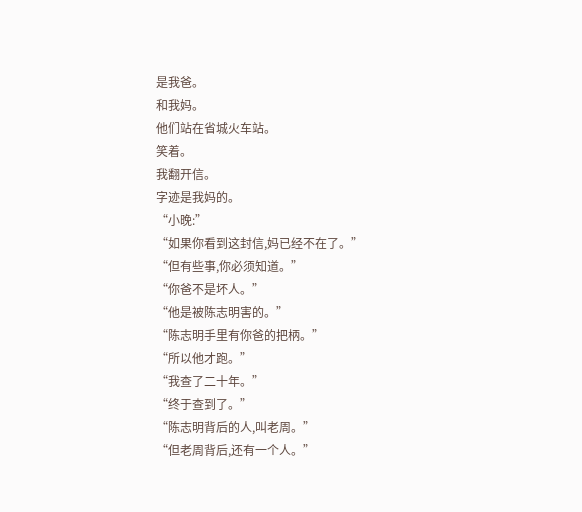是我爸。
和我妈。
他们站在省城火车站。
笑着。
我翻开信。
字迹是我妈的。
“小晚:”
“如果你看到这封信,妈已经不在了。”
“但有些事,你必须知道。”
“你爸不是坏人。”
“他是被陈志明害的。”
“陈志明手里有你爸的把柄。”
“所以他才跑。”
“我查了二十年。”
“终于查到了。”
“陈志明背后的人,叫老周。”
“但老周背后,还有一个人。”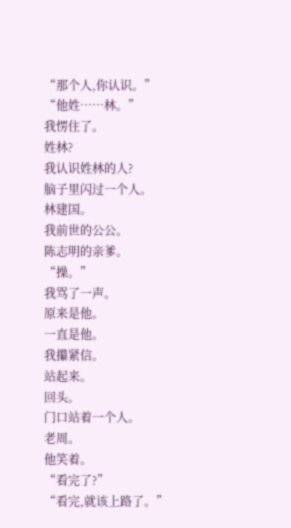“那个人,你认识。”
“他姓……林。”
我愣住了。
姓林?
我认识姓林的人?
脑子里闪过一个人。
林建国。
我前世的公公。
陈志明的亲爹。
“操。”
我骂了一声。
原来是他。
一直是他。
我攥紧信。
站起来。
回头。
门口站着一个人。
老周。
他笑着。
“看完了?”
“看完,就该上路了。”